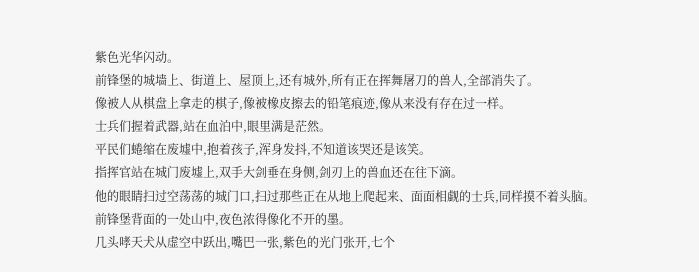紫色光华闪动。
前锋堡的城墙上、街道上、屋顶上,还有城外,所有正在挥舞屠刀的兽人,全部消失了。
像被人从棋盘上拿走的棋子,像被橡皮擦去的铅笔痕迹,像从来没有存在过一样。
士兵们握着武器,站在血泊中,眼里满是茫然。
平民们蜷缩在废墟中,抱着孩子,浑身发抖,不知道该哭还是该笑。
指挥官站在城门废墟上,双手大剑垂在身侧,剑刃上的兽血还在往下滴。
他的眼睛扫过空荡荡的城门口,扫过那些正在从地上爬起来、面面相觑的士兵,同样摸不着头脑。
前锋堡背面的一处山中,夜色浓得像化不开的墨。
几头哮天犬从虚空中跃出,嘴巴一张,紫色的光门张开,七个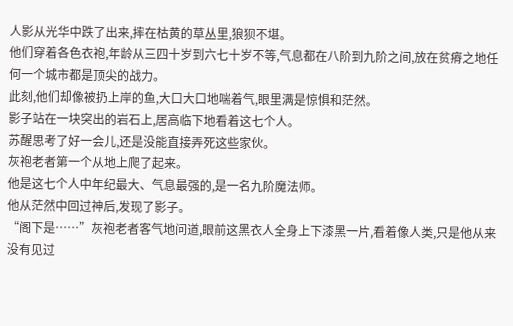人影从光华中跌了出来,摔在枯黄的草丛里,狼狈不堪。
他们穿着各色衣袍,年龄从三四十岁到六七十岁不等,气息都在八阶到九阶之间,放在贫瘠之地任何一个城市都是顶尖的战力。
此刻,他们却像被扔上岸的鱼,大口大口地喘着气,眼里满是惊惧和茫然。
影子站在一块突出的岩石上,居高临下地看着这七个人。
苏醒思考了好一会儿,还是没能直接弄死这些家伙。
灰袍老者第一个从地上爬了起来。
他是这七个人中年纪最大、气息最强的,是一名九阶魔法师。
他从茫然中回过神后,发现了影子。
“阁下是……”灰袍老者客气地问道,眼前这黑衣人全身上下漆黑一片,看着像人类,只是他从来没有见过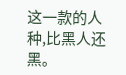这一款的人种,比黑人还黑。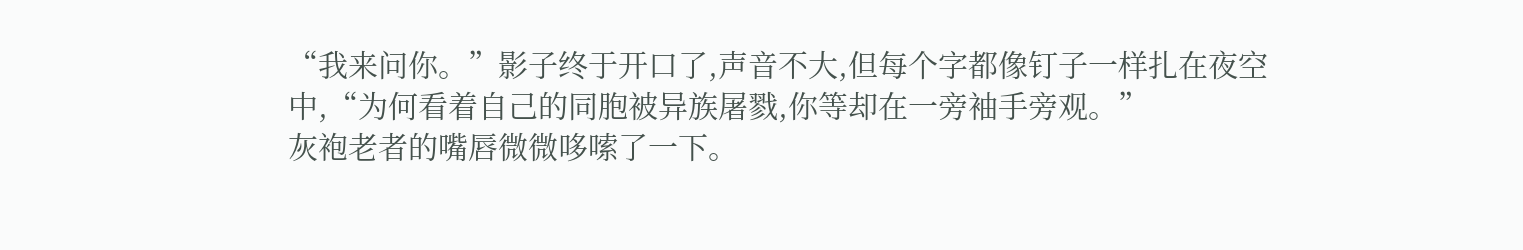“我来问你。”影子终于开口了,声音不大,但每个字都像钉子一样扎在夜空中,“为何看着自己的同胞被异族屠戮,你等却在一旁袖手旁观。”
灰袍老者的嘴唇微微哆嗦了一下。